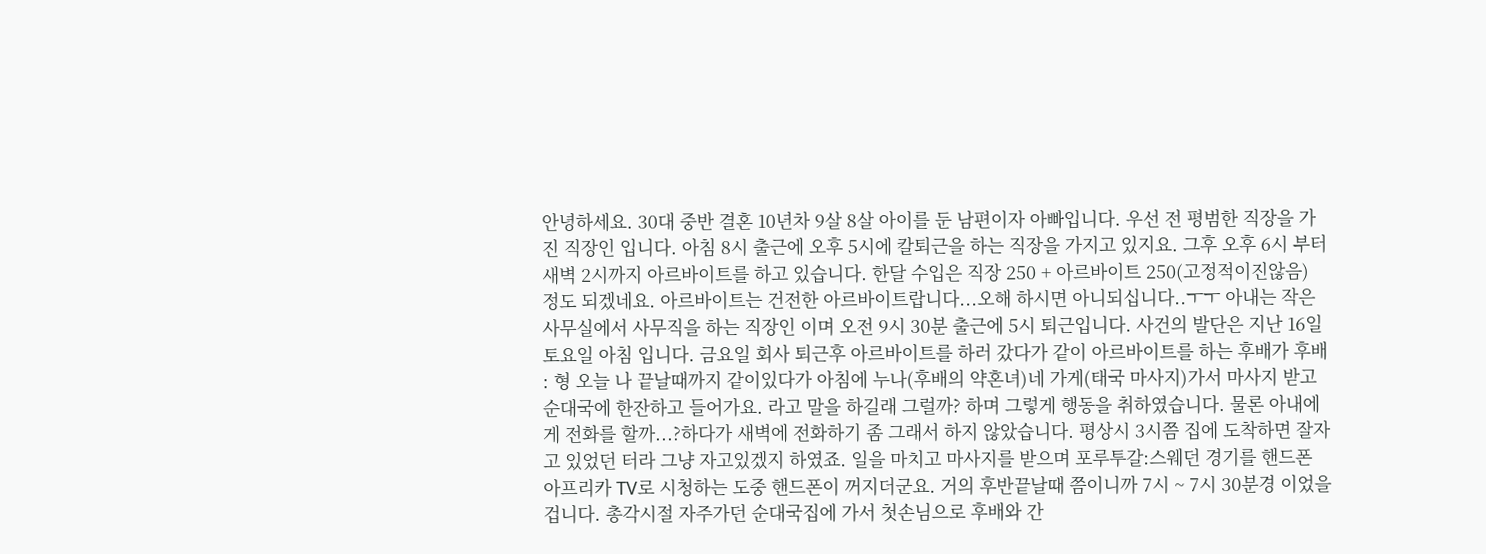안녕하세요. 30대 중반 결혼 10년차 9살 8살 아이를 둔 남편이자 아빠입니다. 우선 전 평범한 직장을 가진 직장인 입니다. 아침 8시 출근에 오후 5시에 칼퇴근을 하는 직장을 가지고 있지요. 그후 오후 6시 부터 새벽 2시까지 아르바이트를 하고 있습니다. 한달 수입은 직장 250 + 아르바이트 250(고정적이진않음) 정도 되겠네요. 아르바이트는 건전한 아르바이트랍니다...오해 하시면 아니되십니다..ㅜㅜ 아내는 작은 사무실에서 사무직을 하는 직장인 이며 오전 9시 30분 출근에 5시 퇴근입니다. 사건의 발단은 지난 16일 토요일 아침 입니다. 금요일 회사 퇴근후 아르바이트를 하러 갔다가 같이 아르바이트를 하는 후배가 후배 : 형 오늘 나 끝날때까지 같이있다가 아침에 누나(후배의 약혼녀)네 가게(태국 마사지)가서 마사지 받고 순대국에 한잔하고 들어가요. 라고 말을 하길래 그럴까? 하며 그렇게 행동을 취하였습니다. 물론 아내에게 전화를 할까...?하다가 새벽에 전화하기 좀 그래서 하지 않았습니다. 평상시 3시쯤 집에 도착하면 잘자고 있었던 터라 그냥 자고있겠지 하였죠. 일을 마치고 마사지를 받으며 포루투갈:스웨던 경기를 핸드폰 아프리카 TV로 시청하는 도중 핸드폰이 꺼지더군요. 거의 후반끝날때 쯤이니까 7시 ~ 7시 30분경 이었을겁니다. 총각시절 자주가던 순대국집에 가서 첫손님으로 후배와 간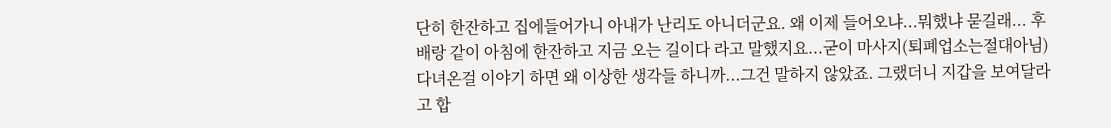단히 한잔하고 집에들어가니 아내가 난리도 아니더군요. 왜 이제 들어오냐...뭐했냐 묻길래... 후배랑 같이 아침에 한잔하고 지금 오는 길이다 라고 말했지요...굳이 마사지(퇴폐업소는절대아님) 다녀온걸 이야기 하면 왜 이상한 생각들 하니까...그건 말하지 않았죠. 그랬더니 지갑을 보여달라고 합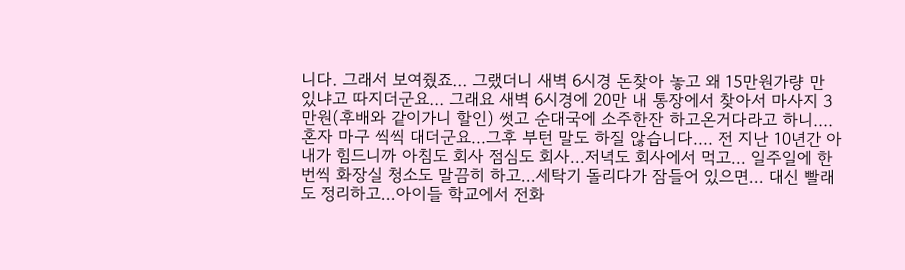니다. 그래서 보여줬죠... 그랬더니 새벽 6시경 돈찾아 놓고 왜 15만원가량 만 있냐고 따지더군요... 그래요 새벽 6시경에 20만 내 통장에서 찾아서 마사지 3만원(후배와 같이가니 할인) 썻고 순대국에 소주한잔 하고온거다라고 하니.... 혼자 마구 씩씩 대더군요...그후 부턴 말도 하질 않습니다.... 전 지난 10년간 아내가 힘드니까 아침도 회사 점심도 회사...저녁도 회사에서 먹고... 일주일에 한번씩 화장실 청소도 말끔히 하고...세탁기 돌리다가 잠들어 있으면... 대신 빨래도 정리하고...아이들 학교에서 전화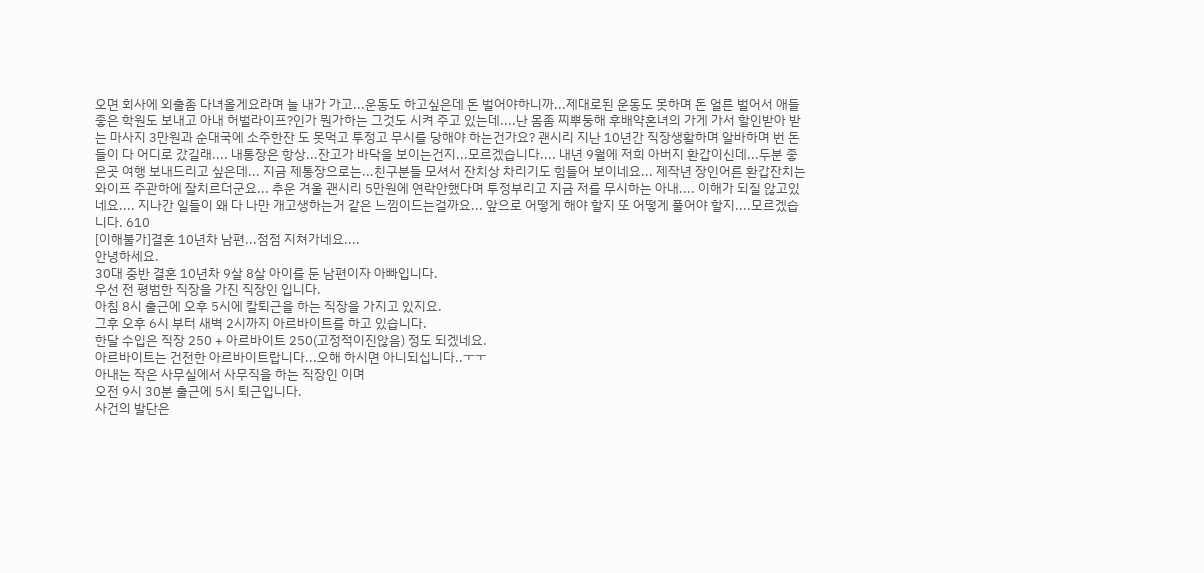오면 회사에 외출좀 다녀올게요라며 늘 내가 가고...운동도 하고싶은데 돈 벌어야하니까...제대로된 운동도 못하며 돈 얼른 벌어서 애들 좋은 학원도 보내고 아내 허벌라이프?인가 뭔가하는 그것도 시켜 주고 있는데....난 몸좀 찌뿌둥해 후배약혼녀의 가게 가서 할인받아 받는 마사지 3만원과 순대국에 소주한잔 도 못먹고 투정고 무시를 당해야 하는건가요? 괜시리 지난 10년간 직장생활하며 알바하며 번 돈들이 다 어디로 갔길래.... 내통장은 항상...잔고가 바닥을 보이는건지...모르겠습니다.... 내년 9월에 저희 아버지 환갑이신데...두분 좋은곳 여행 보내드리고 싶은데... 지금 제통장으로는...친구분들 모셔서 잔치상 차리기도 힘들어 보이네요... 제작년 장인어른 환갑잔치는 와이프 주관하에 잘치르더군요... 추운 겨울 괜시리 5만원에 연락안했다며 투정부리고 지금 저를 무시하는 아내.... 이해가 되질 않고있네요.... 지나간 일들이 왜 다 나만 개고생하는거 같은 느낌이드는걸까요... 앞으로 어떻게 해야 할지 또 어떻게 풀어야 할지....모르겠습니다. 610
[이해불가]결혼 10년차 남편...점점 지쳐가네요....
안녕하세요.
30대 중반 결혼 10년차 9살 8살 아이를 둔 남편이자 아빠입니다.
우선 전 평범한 직장을 가진 직장인 입니다.
아침 8시 출근에 오후 5시에 칼퇴근을 하는 직장을 가지고 있지요.
그후 오후 6시 부터 새벽 2시까지 아르바이트를 하고 있습니다.
한달 수입은 직장 250 + 아르바이트 250(고정적이진않음) 정도 되겠네요.
아르바이트는 건전한 아르바이트랍니다...오해 하시면 아니되십니다..ㅜㅜ
아내는 작은 사무실에서 사무직을 하는 직장인 이며
오전 9시 30분 출근에 5시 퇴근입니다.
사건의 발단은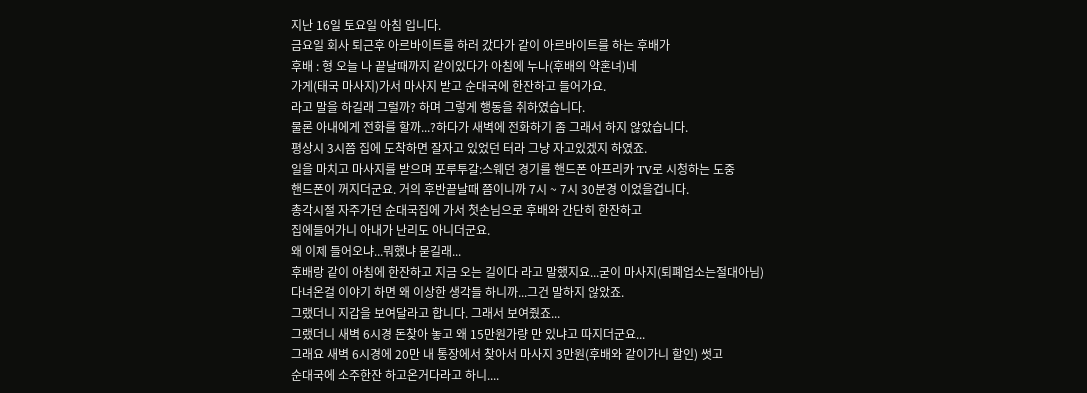지난 16일 토요일 아침 입니다.
금요일 회사 퇴근후 아르바이트를 하러 갔다가 같이 아르바이트를 하는 후배가
후배 : 형 오늘 나 끝날때까지 같이있다가 아침에 누나(후배의 약혼녀)네
가게(태국 마사지)가서 마사지 받고 순대국에 한잔하고 들어가요.
라고 말을 하길래 그럴까? 하며 그렇게 행동을 취하였습니다.
물론 아내에게 전화를 할까...?하다가 새벽에 전화하기 좀 그래서 하지 않았습니다.
평상시 3시쯤 집에 도착하면 잘자고 있었던 터라 그냥 자고있겠지 하였죠.
일을 마치고 마사지를 받으며 포루투갈:스웨던 경기를 핸드폰 아프리카 TV로 시청하는 도중
핸드폰이 꺼지더군요. 거의 후반끝날때 쯤이니까 7시 ~ 7시 30분경 이었을겁니다.
총각시절 자주가던 순대국집에 가서 첫손님으로 후배와 간단히 한잔하고
집에들어가니 아내가 난리도 아니더군요.
왜 이제 들어오냐...뭐했냐 묻길래...
후배랑 같이 아침에 한잔하고 지금 오는 길이다 라고 말했지요...굳이 마사지(퇴폐업소는절대아님)
다녀온걸 이야기 하면 왜 이상한 생각들 하니까...그건 말하지 않았죠.
그랬더니 지갑을 보여달라고 합니다. 그래서 보여줬죠...
그랬더니 새벽 6시경 돈찾아 놓고 왜 15만원가량 만 있냐고 따지더군요...
그래요 새벽 6시경에 20만 내 통장에서 찾아서 마사지 3만원(후배와 같이가니 할인) 썻고
순대국에 소주한잔 하고온거다라고 하니....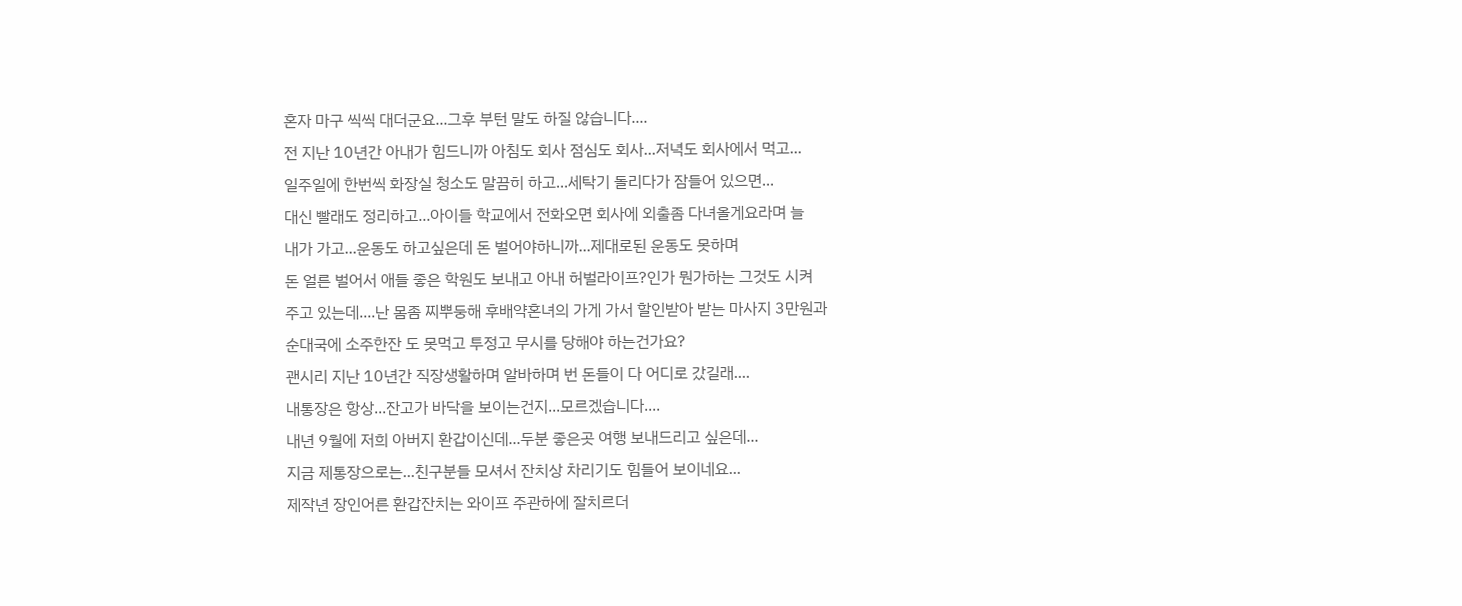혼자 마구 씩씩 대더군요...그후 부턴 말도 하질 않습니다....
전 지난 10년간 아내가 힘드니까 아침도 회사 점심도 회사...저녁도 회사에서 먹고...
일주일에 한번씩 화장실 청소도 말끔히 하고...세탁기 돌리다가 잠들어 있으면...
대신 빨래도 정리하고...아이들 학교에서 전화오면 회사에 외출좀 다녀올게요라며 늘
내가 가고...운동도 하고싶은데 돈 벌어야하니까...제대로된 운동도 못하며
돈 얼른 벌어서 애들 좋은 학원도 보내고 아내 허벌라이프?인가 뭔가하는 그것도 시켜
주고 있는데....난 몸좀 찌뿌둥해 후배약혼녀의 가게 가서 할인받아 받는 마사지 3만원과
순대국에 소주한잔 도 못먹고 투정고 무시를 당해야 하는건가요?
괜시리 지난 10년간 직장생활하며 알바하며 번 돈들이 다 어디로 갔길래....
내통장은 항상...잔고가 바닥을 보이는건지...모르겠습니다....
내년 9월에 저희 아버지 환갑이신데...두분 좋은곳 여행 보내드리고 싶은데...
지금 제통장으로는...친구분들 모셔서 잔치상 차리기도 힘들어 보이네요...
제작년 장인어른 환갑잔치는 와이프 주관하에 잘치르더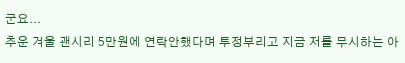군요...
추운 겨울 괜시리 5만원에 연락안했다며 투정부리고 지금 저를 무시하는 아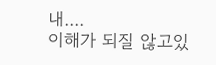내....
이해가 되질 않고있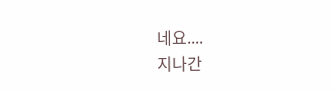네요....
지나간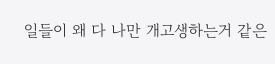일들이 왜 다 나만 개고생하는거 같은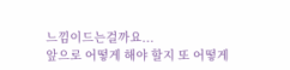느낌이드는걸까요...
앞으로 어떻게 해야 할지 또 어떻게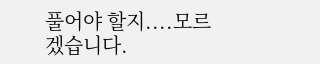풀어야 할지....모르겠습니다.